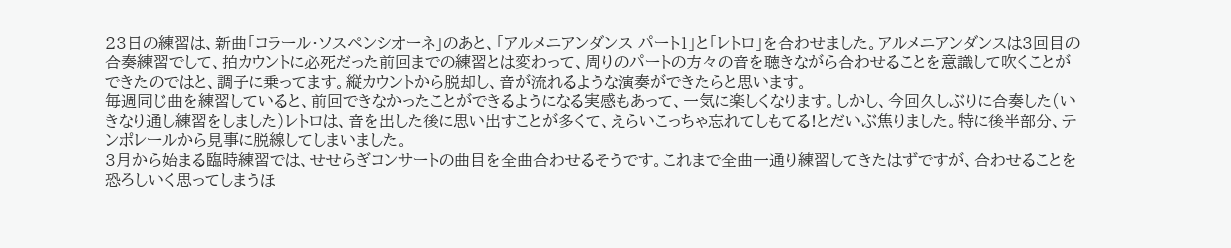23日の練習は、新曲「コラール・ソスペンシオーネ」のあと、「アルメニアンダンス パート1」と「レトロ」を合わせました。アルメニアンダンスは3回目の合奏練習でして、拍カウントに必死だった前回までの練習とは変わって、周りのパートの方々の音を聴きながら合わせることを意識して吹くことができたのではと、調子に乗ってます。縦カウントから脱却し、音が流れるような演奏ができたらと思います。
毎週同じ曲を練習していると、前回できなかったことができるようになる実感もあって、一気に楽しくなります。しかし、今回久しぶりに合奏した(いきなり通し練習をしました)レトロは、音を出した後に思い出すことが多くて、えらいこっちゃ忘れてしもてる!とだいぶ焦りました。特に後半部分、テンポレールから見事に脱線してしまいました。
3月から始まる臨時練習では、せせらぎコンサートの曲目を全曲合わせるそうです。これまで全曲一通り練習してきたはずですが、合わせることを恐ろしいく思ってしまうほ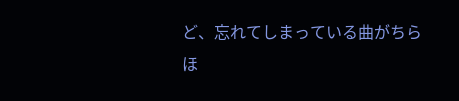ど、忘れてしまっている曲がちらほ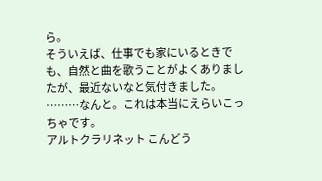ら。
そういえば、仕事でも家にいるときでも、自然と曲を歌うことがよくありましたが、最近ないなと気付きました。
………なんと。これは本当にえらいこっちゃです。
アルトクラリネット こんどう